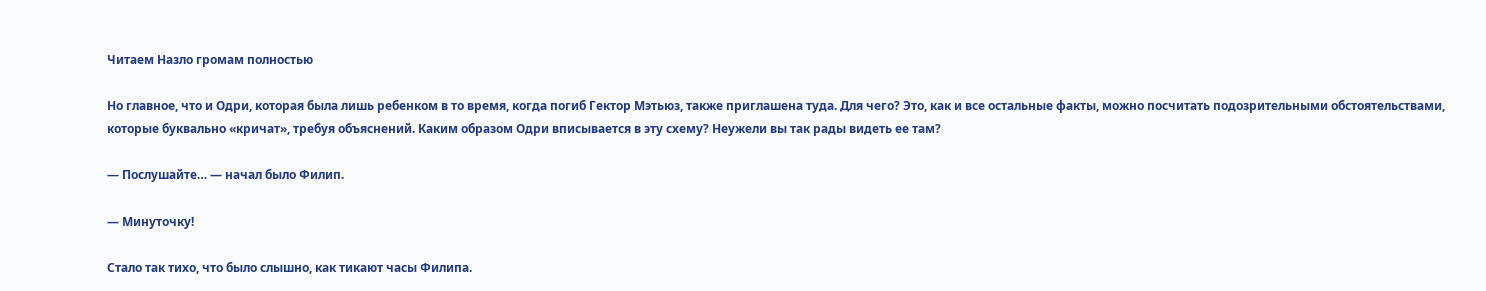Читаем Назло громам полностью

Но главное, что и Одри, которая была лишь ребенком в то время, когда погиб Гектор Мэтьюз, также приглашена туда. Для чего? Это, как и все остальные факты, можно посчитать подозрительными обстоятельствами, которые буквально «кричат», требуя объяснений. Каким образом Одри вписывается в эту схему? Неужели вы так рады видеть ее там?

— Послушайте… — начал было Филип.

— Минуточку!

Стало так тихо, что было слышно, как тикают часы Филипа.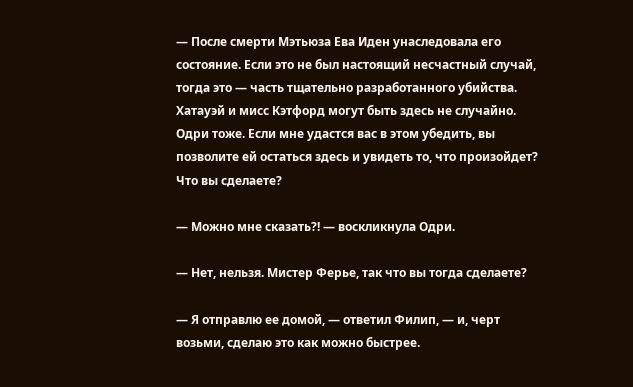— После смерти Мэтьюза Ева Иден унаследовала его состояние. Если это не был настоящий несчастный случай, тогда это — часть тщательно разработанного убийства. Хатауэй и мисс Кэтфорд могут быть здесь не случайно. Одри тоже. Если мне удастся вас в этом убедить, вы позволите ей остаться здесь и увидеть то, что произойдет? Что вы сделаете?

— Можно мне сказать?! — воскликнула Одри.

— Нет, нельзя. Мистер Ферье, так что вы тогда сделаете?

— Я отправлю ее домой, — ответил Филип, — и, черт возьми, сделаю это как можно быстрее.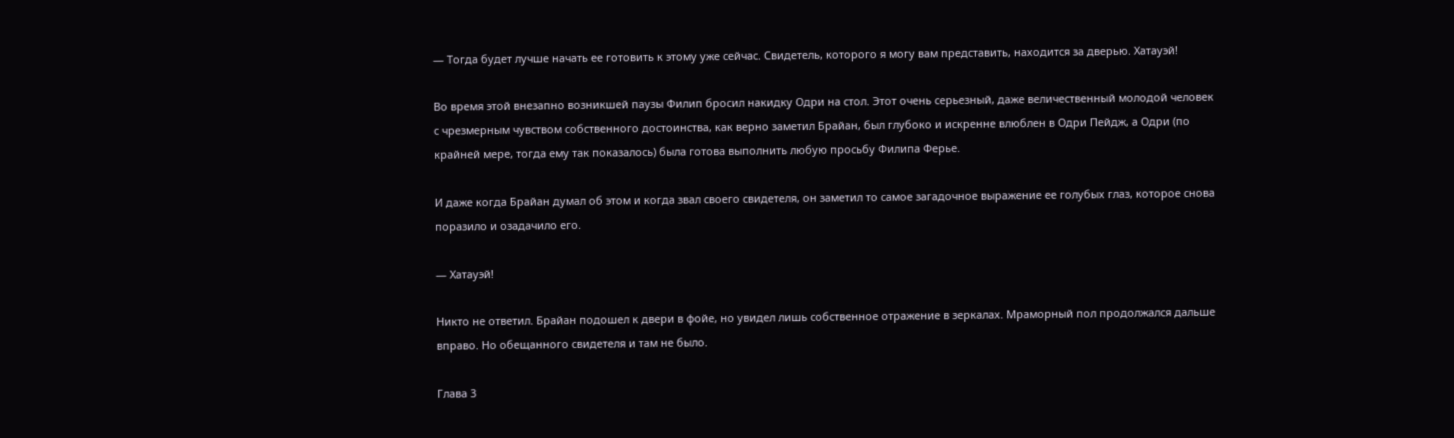— Тогда будет лучше начать ее готовить к этому уже сейчас. Свидетель, которого я могу вам представить, находится за дверью. Хатауэй!

Во время этой внезапно возникшей паузы Филип бросил накидку Одри на стол. Этот очень серьезный, даже величественный молодой человек с чрезмерным чувством собственного достоинства, как верно заметил Брайан, был глубоко и искренне влюблен в Одри Пейдж, а Одри (по крайней мере, тогда ему так показалось) была готова выполнить любую просьбу Филипа Ферье.

И даже когда Брайан думал об этом и когда звал своего свидетеля, он заметил то самое загадочное выражение ее голубых глаз, которое снова поразило и озадачило его.

— Хатауэй!

Никто не ответил. Брайан подошел к двери в фойе, но увидел лишь собственное отражение в зеркалах. Мраморный пол продолжался дальше вправо. Но обещанного свидетеля и там не было.

Глава 3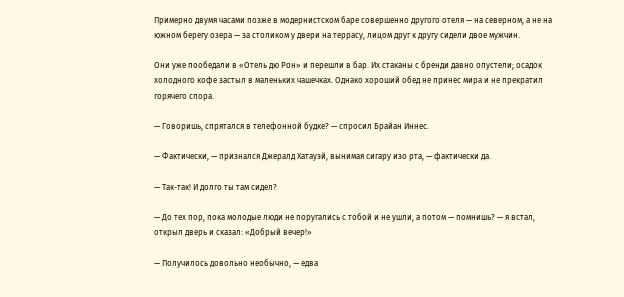Примерно двумя часами позже в модернистском баре совершенно другого отеля — на северном, а не на южном берегу озера — за столиком у двери на террасу, лицом друг к другу сидели двое мужчин.

Они уже пообедали в «Отель дю Рон» и перешли в бар. Их стаканы с бренди давно опустели; осадок холодного кофе застыл в маленьких чашечках. Однако хороший обед не принес мира и не прекратил горячего спора.

— Говоришь, спрятался в телефонной будке? — спросил Брайан Иннес.

— Фактически, — признался Джералд Хатауэй, вынимая сигару изо рта, — фактически да.

— Так-так! И долго ты там сидел?

— До тех пор, пока молодые люди не поругались с тобой и не ушли, а потом — помнишь? — я встал, открыл дверь и сказал: «Добрый вечер!»

— Получилось довольно необычно, — едва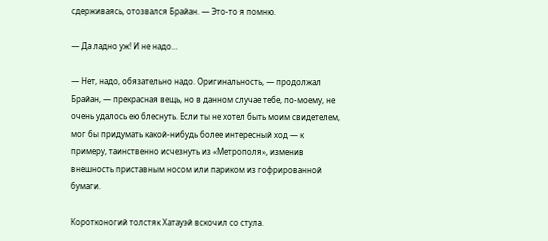сдерживаясь, отозвался Брайан. — Это-то я помню.

— Да ладно уж! И не надо…

— Нет, надо, обязательно надо. Оригинальность, — продолжал Брайан, — прекрасная вещь, но в данном случае тебе, по-моему, не очень удалось ею блеснуть. Если ты не хотел быть моим свидетелем, мог бы придумать какой-нибудь более интересный ход — к примеру, таинственно исчезнуть из «Метрополя», изменив внешность приставным носом или париком из гофрированной бумаги.

Коротконогий толстяк Хатауэй вскочил со стула.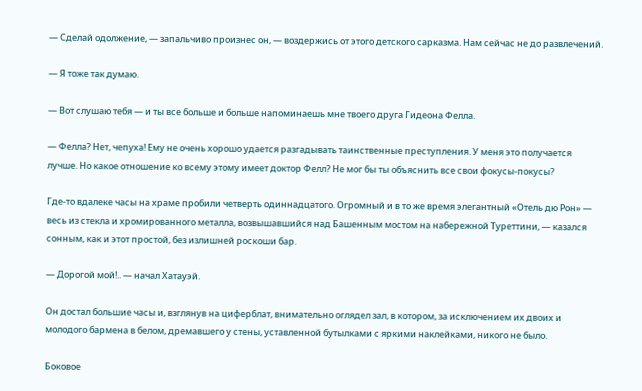— Сделай одолжение, — запальчиво произнес он, — воздержись от этого детского сарказма. Нам сейчас не до развлечений.

— Я тоже так думаю.

— Вот слушаю тебя — и ты все больше и больше напоминаешь мне твоего друга Гидеона Фелла.

— Фелла? Нет, чепуха! Ему не очень хорошо удается разгадывать таинственные преступления. У меня это получается лучше. Но какое отношение ко всему этому имеет доктор Фелл? Не мог бы ты объяснить все свои фокусы-покусы?

Где-то вдалеке часы на храме пробили четверть одиннадцатого. Огромный и в то же время элегантный «Отель дю Рон» — весь из стекла и хромированного металла, возвышавшийся над Башенным мостом на набережной Туреттини, — казался сонным, как и этот простой, без излишней роскоши бар.

— Дорогой мой!.. — начал Хатауэй.

Он достал большие часы и, взглянув на циферблат, внимательно оглядел зал, в котором, за исключением их двоих и молодого бармена в белом, дремавшего у стены, уставленной бутылками с яркими наклейками, никого не было.

Боковое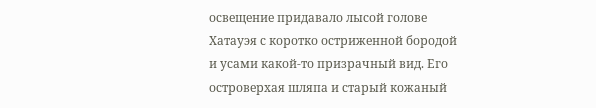освещение придавало лысой голове Хатауэя с коротко остриженной бородой и усами какой-то призрачный вид. Его островерхая шляпа и старый кожаный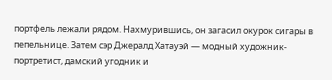портфель лежали рядом. Нахмурившись, он загасил окурок сигары в пепельнице. Затем сэр Джералд Хатауэй — модный художник-портретист, дамский угодник и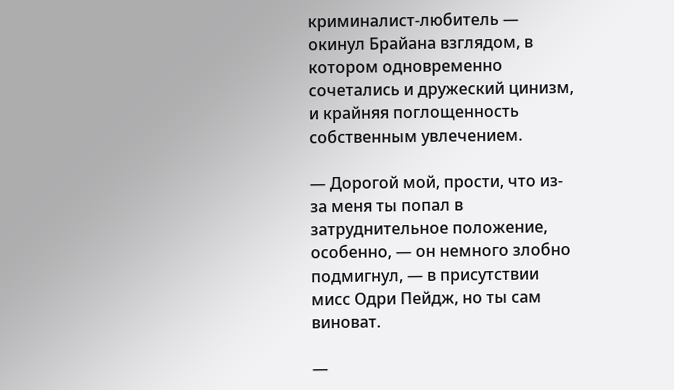криминалист-любитель — окинул Брайана взглядом, в котором одновременно сочетались и дружеский цинизм, и крайняя поглощенность собственным увлечением.

— Дорогой мой, прости, что из-за меня ты попал в затруднительное положение, особенно, — он немного злобно подмигнул, — в присутствии мисс Одри Пейдж, но ты сам виноват.

—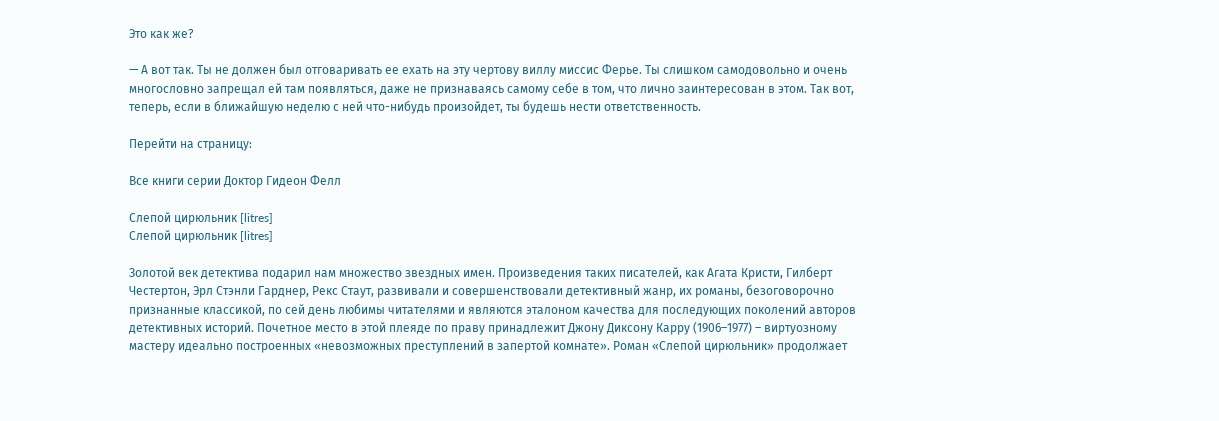Это как же?

— А вот так. Ты не должен был отговаривать ее ехать на эту чертову виллу миссис Ферье. Ты слишком самодовольно и очень многословно запрещал ей там появляться, даже не признаваясь самому себе в том, что лично заинтересован в этом. Так вот, теперь, если в ближайшую неделю с ней что-нибудь произойдет, ты будешь нести ответственность.

Перейти на страницу:

Все книги серии Доктор Гидеон Фелл

Слепой цирюльник [litres]
Слепой цирюльник [litres]

Золотой век детектива подарил нам множество звездных имен. Произведения таких писателей, как Агата Кристи, Гилберт Честертон, Эрл Стэнли Гарднер, Рекс Стаут, развивали и совершенствовали детективный жанр, их романы, безоговорочно признанные классикой, по сей день любимы читателями и являются эталоном качества для последующих поколений авторов детективных историй. Почетное место в этой плеяде по праву принадлежит Джону Диксону Карру (1906–1977) – виртуозному мастеру идеально построенных «невозможных преступлений в запертой комнате». Роман «Слепой цирюльник» продолжает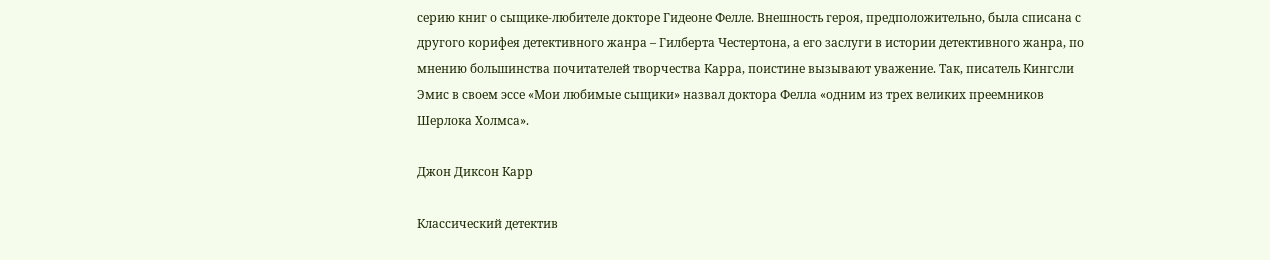серию книг о сыщике-любителе докторе Гидеоне Фелле. Внешность героя, предположительно, была списана с другого корифея детективного жанра – Гилберта Честертона, а его заслуги в истории детективного жанра, по мнению большинства почитателей творчества Карра, поистине вызывают уважение. Так, писатель Кингсли Эмис в своем эссе «Мои любимые сыщики» назвал доктора Фелла «одним из трех великих преемников Шерлока Холмса».

Джон Диксон Карр

Классический детектив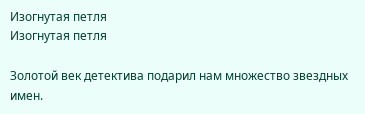Изогнутая петля
Изогнутая петля

Золотой век детектива подарил нам множество звездных имен.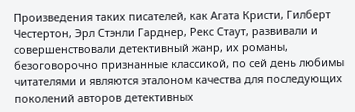Произведения таких писателей, как Агата Кристи, Гилберт Честертон, Эрл Стэнли Гарднер, Рекс Стаут, развивали и совершенствовали детективный жанр, их романы, безоговорочно признанные классикой, по сей день любимы читателями и являются эталоном качества для последующих поколений авторов детективных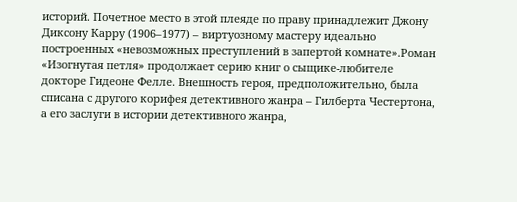историй. Почетное место в этой плеяде по праву принадлежит Джону Диксону Карру (1906–1977) – виртуозному мастеру идеально построенных «невозможных преступлений в запертой комнате».Роман «Изогнутая петля» продолжает серию книг о сыщике-любителе докторе Гидеоне Фелле. Внешность героя, предположительно, была списана с другого корифея детективного жанра – Гилберта Честертона, а его заслуги в истории детективного жанра,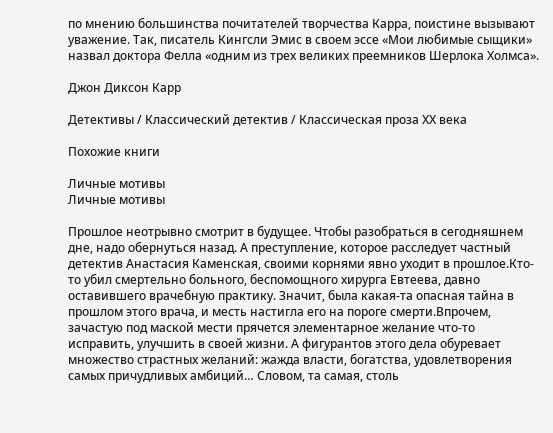по мнению большинства почитателей творчества Карра, поистине вызывают уважение. Так, писатель Кингсли Эмис в своем эссе «Мои любимые сыщики» назвал доктора Фелла «одним из трех великих преемников Шерлока Холмса».

Джон Диксон Карр

Детективы / Классический детектив / Классическая проза ХX века

Похожие книги

Личные мотивы
Личные мотивы

Прошлое неотрывно смотрит в будущее. Чтобы разобраться в сегодняшнем дне, надо обернуться назад. А преступление, которое расследует частный детектив Анастасия Каменская, своими корнями явно уходит в прошлое.Кто-то убил смертельно больного, беспомощного хирурга Евтеева, давно оставившего врачебную практику. Значит, была какая-та опасная тайна в прошлом этого врача, и месть настигла его на пороге смерти.Впрочем, зачастую под маской мести прячется элементарное желание что-то исправить, улучшить в своей жизни. А фигурантов этого дела обуревает множество страстных желаний: жажда власти, богатства, удовлетворения самых причудливых амбиций… Словом, та самая, столь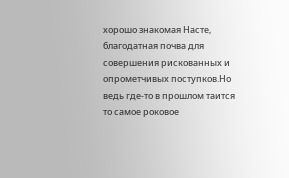хорошо знакомая Насте, благодатная почва для совершения рискованных и опрометчивых поступков.Но ведь где-то в прошлом таится то самое роковое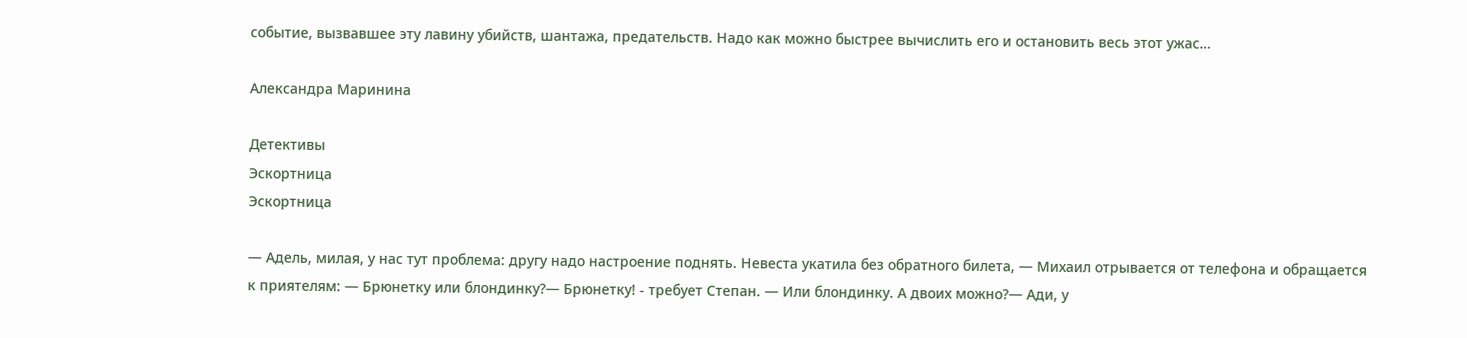событие, вызвавшее эту лавину убийств, шантажа, предательств. Надо как можно быстрее вычислить его и остановить весь этот ужас…

Александра Маринина

Детективы
Эскортница
Эскортница

— Адель, милая, у нас тут проблема: другу надо настроение поднять. Невеста укатила без обратного билета, — Михаил отрывается от телефона и обращается к приятелям: — Брюнетку или блондинку?— Брюнетку! - требует Степан. — Или блондинку. А двоих можно?— Ади, у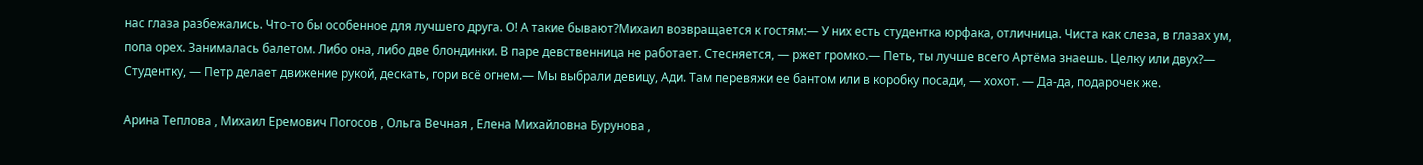нас глаза разбежались. Что-то бы особенное для лучшего друга. О! А такие бывают?Михаил возвращается к гостям:— У них есть студентка юрфака, отличница. Чиста как слеза, в глазах ум, попа орех. Занималась балетом. Либо она, либо две блондинки. В паре девственница не работает. Стесняется, — ржет громко.— Петь, ты лучше всего Артёма знаешь. Целку или двух?— Студентку, — Петр делает движение рукой, дескать, гори всё огнем.— Мы выбрали девицу, Ади. Там перевяжи ее бантом или в коробку посади, — хохот. — Да-да, подарочек же.

Арина Теплова , Михаил Еремович Погосов , Ольга Вечная , Елена Михайловна Бурунова ,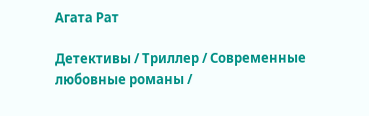Агата Рат

Детективы / Триллер / Современные любовные романы /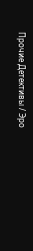Прочие Детективы / Эро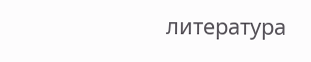литература